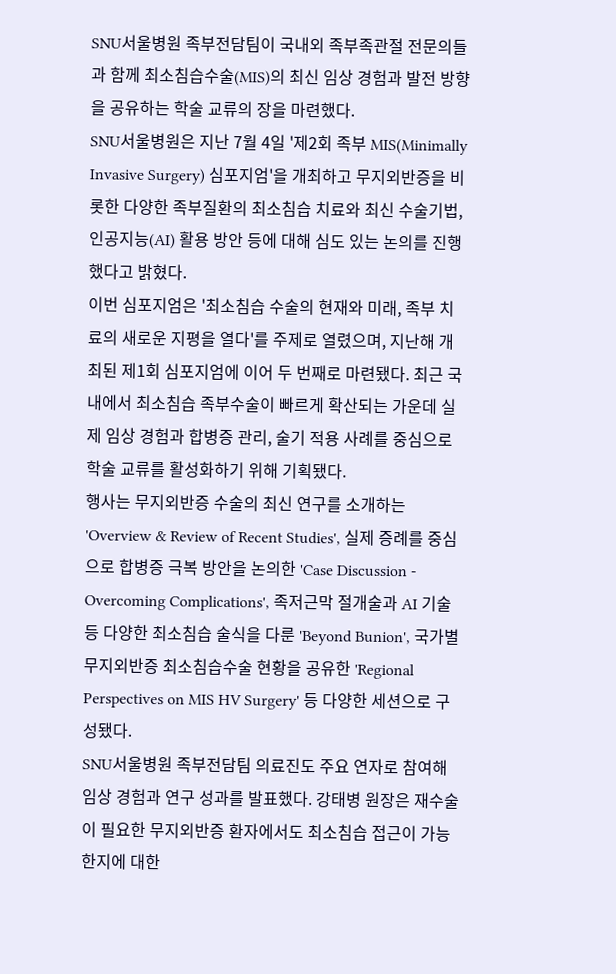SNU서울병원 족부전담팀이 국내외 족부족관절 전문의들과 함께 최소침습수술(MIS)의 최신 임상 경험과 발전 방향을 공유하는 학술 교류의 장을 마련했다.
SNU서울병원은 지난 7월 4일 '제2회 족부 MIS(Minimally Invasive Surgery) 심포지엄'을 개최하고 무지외반증을 비롯한 다양한 족부질환의 최소침습 치료와 최신 수술기법, 인공지능(AI) 활용 방안 등에 대해 심도 있는 논의를 진행했다고 밝혔다.
이번 심포지엄은 '최소침습 수술의 현재와 미래, 족부 치료의 새로운 지평을 열다'를 주제로 열렸으며, 지난해 개최된 제1회 심포지엄에 이어 두 번째로 마련됐다. 최근 국내에서 최소침습 족부수술이 빠르게 확산되는 가운데 실제 임상 경험과 합병증 관리, 술기 적용 사례를 중심으로 학술 교류를 활성화하기 위해 기획됐다.
행사는 무지외반증 수술의 최신 연구를 소개하는 'Overview & Review of Recent Studies', 실제 증례를 중심으로 합병증 극복 방안을 논의한 'Case Discussion - Overcoming Complications', 족저근막 절개술과 AI 기술 등 다양한 최소침습 술식을 다룬 'Beyond Bunion', 국가별 무지외반증 최소침습수술 현황을 공유한 'Regional Perspectives on MIS HV Surgery' 등 다양한 세션으로 구성됐다.
SNU서울병원 족부전담팀 의료진도 주요 연자로 참여해 임상 경험과 연구 성과를 발표했다. 강태병 원장은 재수술이 필요한 무지외반증 환자에서도 최소침습 접근이 가능한지에 대한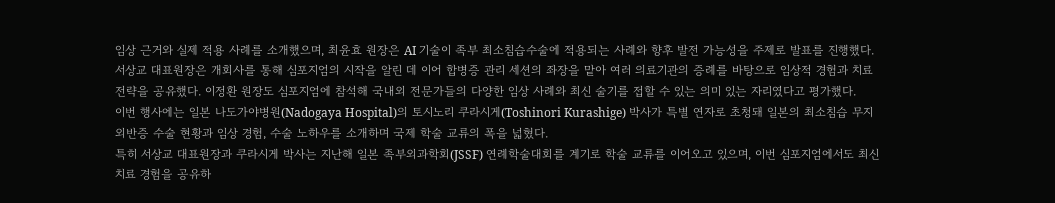임상 근거와 실제 적용 사례를 소개했으며, 최윤효 원장은 AI 기술이 족부 최소침습수술에 적용되는 사례와 향후 발전 가능성을 주제로 발표를 진행했다.
서상교 대표원장은 개회사를 통해 심포지엄의 시작을 알린 데 이어 합병증 관리 세션의 좌장을 맡아 여러 의료기관의 증례를 바탕으로 임상적 경험과 치료 전략을 공유했다. 이정환 원장도 심포지엄에 참석해 국내외 전문가들의 다양한 임상 사례와 최신 술기를 접할 수 있는 의미 있는 자리였다고 평가했다.
이번 행사에는 일본 나도가야병원(Nadogaya Hospital)의 토시노리 쿠라시게(Toshinori Kurashige) 박사가 특별 연자로 초청돼 일본의 최소침습 무지외반증 수술 현황과 임상 경험, 수술 노하우를 소개하며 국제 학술 교류의 폭을 넓혔다.
특히 서상교 대표원장과 쿠라시게 박사는 지난해 일본 족부외과학회(JSSF) 연례학술대회를 계기로 학술 교류를 이어오고 있으며, 이번 심포지엄에서도 최신 치료 경험을 공유하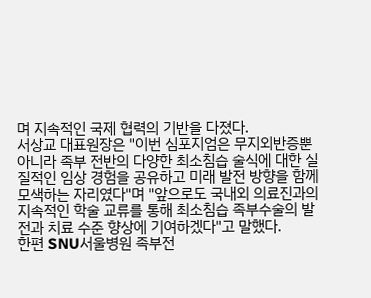며 지속적인 국제 협력의 기반을 다졌다.
서상교 대표원장은 "이번 심포지엄은 무지외반증뿐 아니라 족부 전반의 다양한 최소침습 술식에 대한 실질적인 임상 경험을 공유하고 미래 발전 방향을 함께 모색하는 자리였다"며 "앞으로도 국내외 의료진과의 지속적인 학술 교류를 통해 최소침습 족부수술의 발전과 치료 수준 향상에 기여하겠다"고 말했다.
한편 SNU서울병원 족부전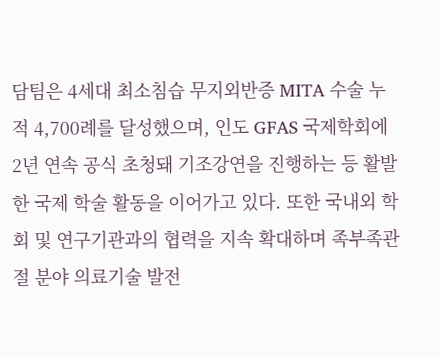담팀은 4세대 최소침습 무지외반증 MITA 수술 누적 4,700례를 달성했으며, 인도 GFAS 국제학회에 2년 연속 공식 초청돼 기조강연을 진행하는 등 활발한 국제 학술 활동을 이어가고 있다. 또한 국내외 학회 및 연구기관과의 협력을 지속 확대하며 족부족관절 분야 의료기술 발전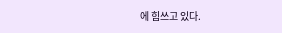에 힘쓰고 있다.